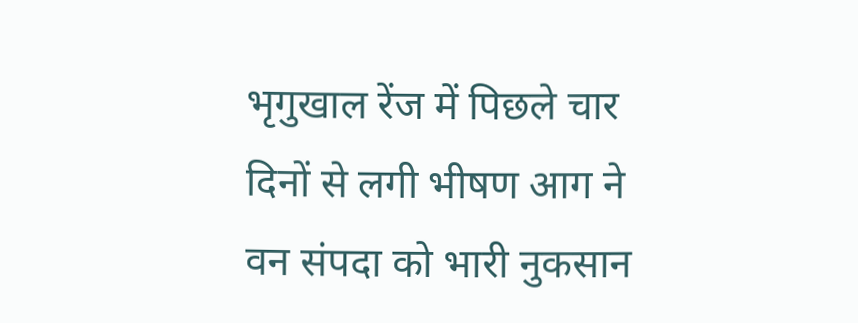भृगुखाल रेंज में पिछले चार दिनों से लगी भीषण आग ने वन संपदा को भारी नुकसान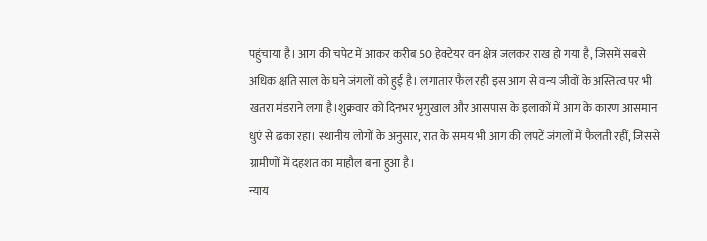पहुंचाया है। आग की चपेट में आकर करीब 50 हेक्टेयर वन क्षेत्र जलकर राख हो गया है, जिसमें सबसे अधिक क्षति साल के घने जंगलों को हुई है। लगातार फैल रही इस आग से वन्य जीवों के अस्तित्व पर भी खतरा मंडराने लगा है।शुक्रवार को दिनभर भृगुखाल और आसपास के इलाकों में आग के कारण आसमान धुएं से ढका रहा। स्थानीय लोगों के अनुसार, रात के समय भी आग की लपटें जंगलों में फैलती रहीं, जिससे ग्रामीणों में दहशत का माहौल बना हुआ है।
न्याय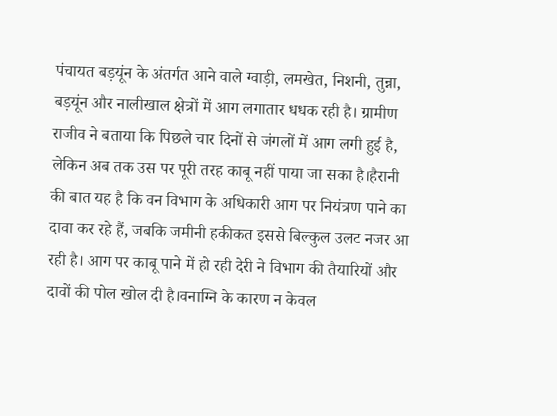पंचायत बड़यूंन के अंतर्गत आने वाले ग्वाड़ी, लमखेत, निशनी, तुन्ना, बड़यूंन और नालीखाल क्षेत्रों में आग लगातार धधक रही है। ग्रामीण राजीव ने बताया कि पिछले चार दिनों से जंगलों में आग लगी हुई है, लेकिन अब तक उस पर पूरी तरह काबू नहीं पाया जा सका है।हैरानी की बात यह है कि वन विभाग के अधिकारी आग पर नियंत्रण पाने का दावा कर रहे हैं, जबकि जमीनी हकीकत इससे बिल्कुल उलट नजर आ रही है। आग पर काबू पाने में हो रही देरी ने विभाग की तैयारियों और दावों की पोल खोल दी है।वनाग्नि के कारण न केवल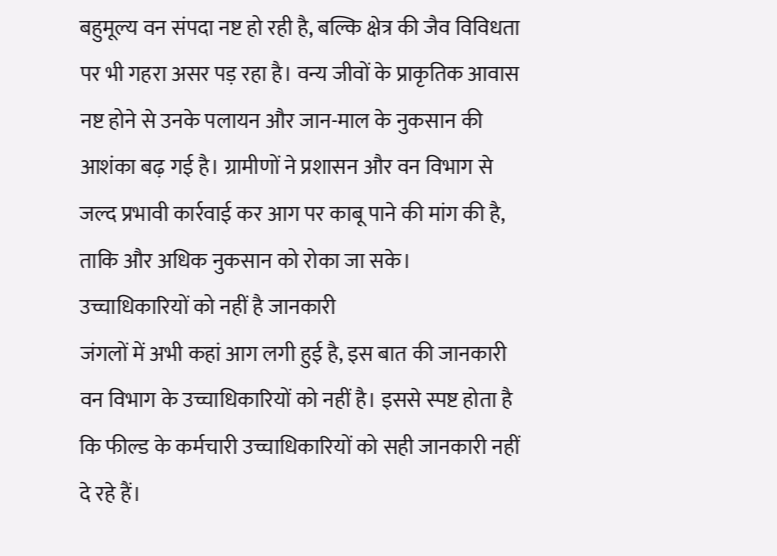बहुमूल्य वन संपदा नष्ट हो रही है, बल्कि क्षेत्र की जैव विविधता पर भी गहरा असर पड़ रहा है। वन्य जीवों के प्राकृतिक आवास नष्ट होने से उनके पलायन और जान-माल के नुकसान की आशंका बढ़ गई है। ग्रामीणों ने प्रशासन और वन विभाग से जल्द प्रभावी कार्रवाई कर आग पर काबू पाने की मांग की है, ताकि और अधिक नुकसान को रोका जा सके।
उच्चाधिकारियों को नहीं है जानकारी
जंगलों में अभी कहां आग लगी हुई है, इस बात की जानकारी वन विभाग के उच्चाधिकारियों को नहीं है। इससे स्पष्ट होता है कि फील्ड के कर्मचारी उच्चाधिकारियों को सही जानकारी नहीं दे रहे हैं।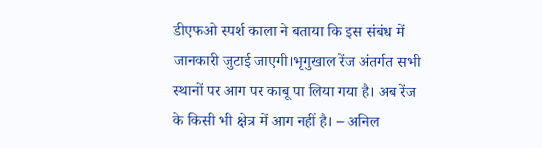डीएफओ स्पर्श काला ने बताया कि इस संबंध में जानकारी जुटाई जाएगी।भृगुखाल रेंज अंतर्गत सभी स्थानों पर आग पर काबू पा लिया गया है। अब रेंज के किसी भी क्षेत्र में आग नहीं है। – अनिल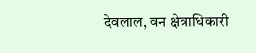देवलाल, वन क्षेत्राधिकारी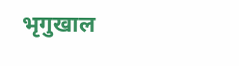भृगुखाल